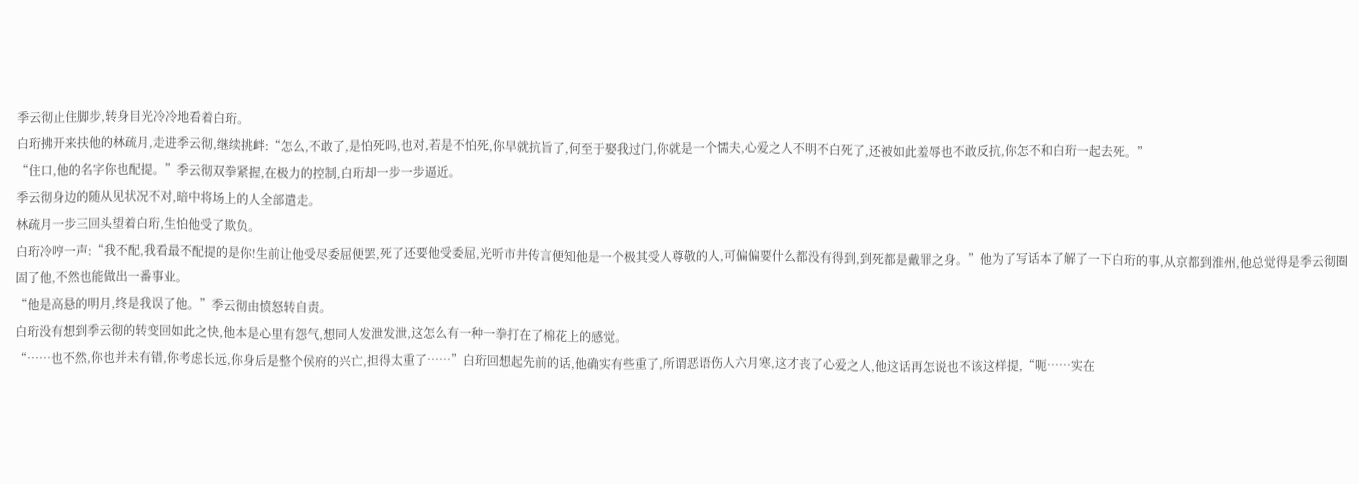季云彻止住脚步,转身目光冷冷地看着白珩。
白珩拂开来扶他的林疏月,走进季云彻,继续挑衅:“怎么,不敢了,是怕死吗,也对,若是不怕死,你早就抗旨了,何至于娶我过门,你就是一个懦夫,心爱之人不明不白死了,还被如此羞辱也不敢反抗,你怎不和白珩一起去死。”
“住口,他的名字你也配提。”季云彻双拳紧握,在极力的控制,白珩却一步一步逼近。
季云彻身边的随从见状况不对,暗中将场上的人全部遣走。
林疏月一步三回头望着白珩,生怕他受了欺负。
白珩冷哼一声:“我不配,我看最不配提的是你!生前让他受尽委屈便罢,死了还要他受委屈,光听市井传言便知他是一个极其受人尊敬的人,可偏偏要什么都没有得到,到死都是戴罪之身。”他为了写话本了解了一下白珩的事,从京都到淮州,他总觉得是季云彻圈固了他,不然也能做出一番事业。
“他是高悬的明月,终是我误了他。”季云彻由愤怒转自责。
白珩没有想到季云彻的转变回如此之快,他本是心里有怨气,想同人发泄发泄,这怎么有一种一拳打在了棉花上的感觉。
“……也不然,你也并未有错,你考虑长远,你身后是整个侯府的兴亡,担得太重了……”白珩回想起先前的话,他确实有些重了,所谓恶语伤人六月寒,这才丧了心爱之人,他这话再怎说也不该这样提,“呃……实在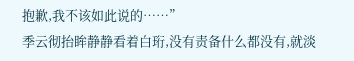抱歉,我不该如此说的……”
季云彻抬眸静静看着白珩,没有责备什么都没有,就淡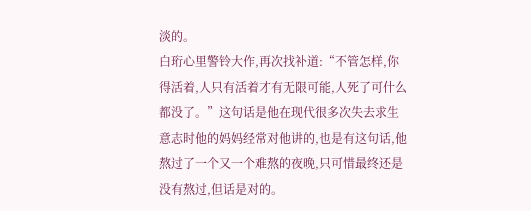淡的。
白珩心里警铃大作,再次找补道:“不管怎样,你得活着,人只有活着才有无限可能,人死了可什么都没了。”这句话是他在现代很多次失去求生意志时他的妈妈经常对他讲的,也是有这句话,他熬过了一个又一个难熬的夜晚,只可惜最终还是没有熬过,但话是对的。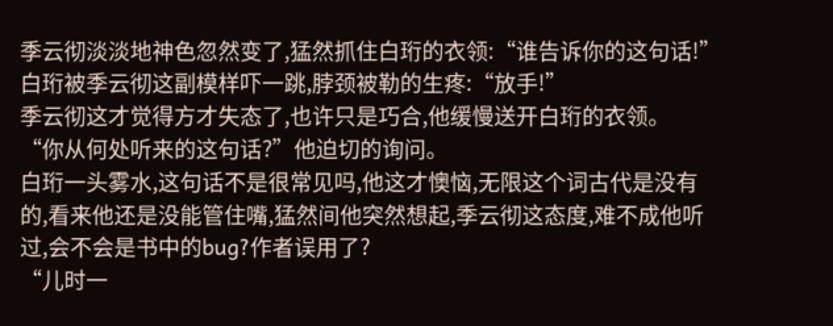季云彻淡淡地神色忽然变了,猛然抓住白珩的衣领:“谁告诉你的这句话!”
白珩被季云彻这副模样吓一跳,脖颈被勒的生疼:“放手!”
季云彻这才觉得方才失态了,也许只是巧合,他缓慢送开白珩的衣领。
“你从何处听来的这句话?”他迫切的询问。
白珩一头雾水,这句话不是很常见吗,他这才懊恼,无限这个词古代是没有的,看来他还是没能管住嘴,猛然间他突然想起,季云彻这态度,难不成他听过,会不会是书中的bug?作者误用了?
“儿时一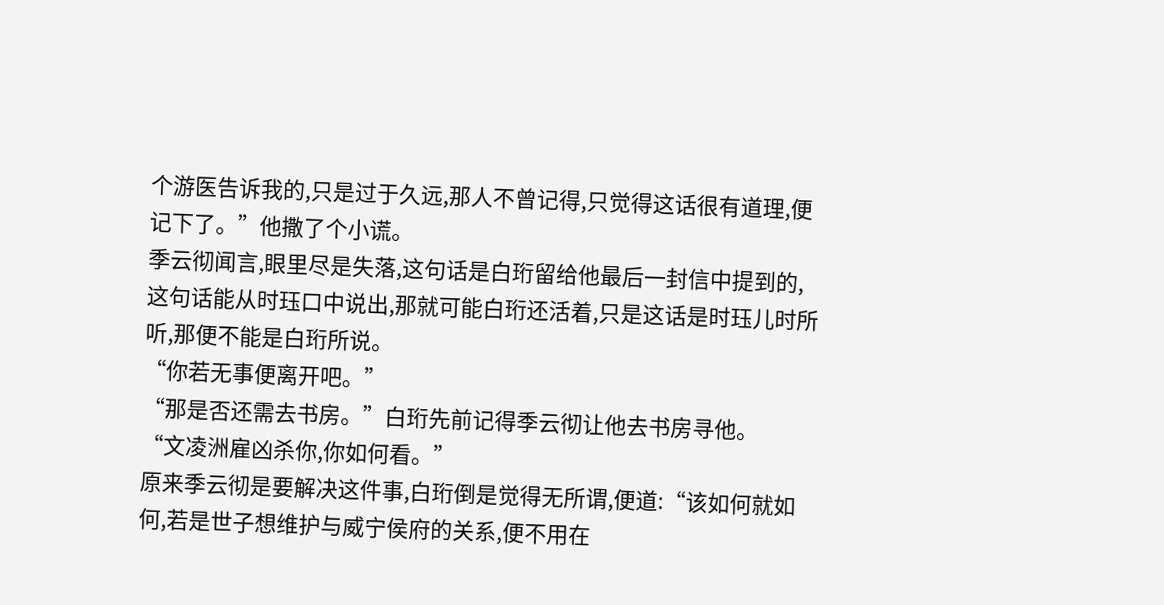个游医告诉我的,只是过于久远,那人不曾记得,只觉得这话很有道理,便记下了。”他撒了个小谎。
季云彻闻言,眼里尽是失落,这句话是白珩留给他最后一封信中提到的,这句话能从时珏口中说出,那就可能白珩还活着,只是这话是时珏儿时所听,那便不能是白珩所说。
“你若无事便离开吧。”
“那是否还需去书房。”白珩先前记得季云彻让他去书房寻他。
“文凌洲雇凶杀你,你如何看。”
原来季云彻是要解决这件事,白珩倒是觉得无所谓,便道:“该如何就如何,若是世子想维护与威宁侯府的关系,便不用在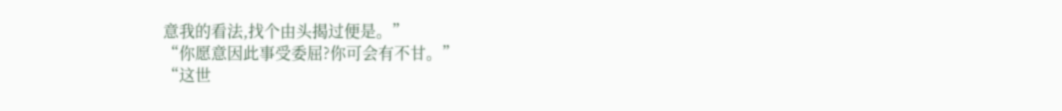意我的看法,找个由头揭过便是。”
“你愿意因此事受委屈?你可会有不甘。”
“这世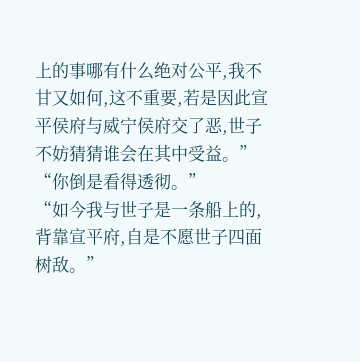上的事哪有什么绝对公平,我不甘又如何,这不重要,若是因此宣平侯府与威宁侯府交了恶,世子不妨猜猜谁会在其中受益。”
“你倒是看得透彻。”
“如今我与世子是一条船上的,背靠宣平府,自是不愿世子四面树敌。”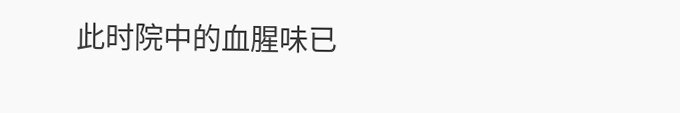此时院中的血腥味已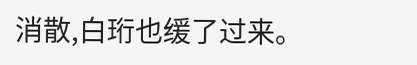消散,白珩也缓了过来。